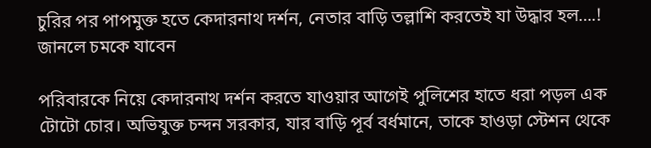চুরির পর পাপমুক্ত হতে কেদারনাথ দর্শন, নেতার বাড়ি তল্লাশি করতেই যা উদ্ধার হল….! জানলে চমকে যাবেন

পরিবারকে নিয়ে কেদারনাথ দর্শন করতে যাওয়ার আগেই পুলিশের হাতে ধরা পড়ল এক টোটো চোর। অভিযুক্ত চন্দন সরকার, যার বাড়ি পূর্ব বর্ধমানে, তাকে হাওড়া স্টেশন থেকে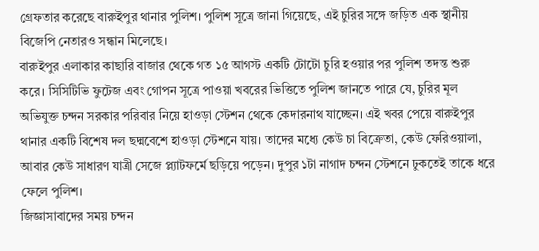গ্রেফতার করেছে বারুইপুর থানার পুলিশ। পুলিশ সূত্রে জানা গিয়েছে, এই চুরির সঙ্গে জড়িত এক স্থানীয় বিজেপি নেতারও সন্ধান মিলেছে।
বারুইপুর এলাকার কাছারি বাজার থেকে গত ১৫ আগস্ট একটি টোটো চুরি হওয়ার পর পুলিশ তদন্ত শুরু করে। সিসিটিভি ফুটেজ এবং গোপন সূত্রে পাওয়া খবরের ভিত্তিতে পুলিশ জানতে পারে যে, চুরির মূল অভিযুক্ত চন্দন সরকার পরিবার নিয়ে হাওড়া স্টেশন থেকে কেদারনাথ যাচ্ছেন। এই খবর পেয়ে বারুইপুর থানার একটি বিশেষ দল ছদ্মবেশে হাওড়া স্টেশনে যায়। তাদের মধ্যে কেউ চা বিক্রেতা, কেউ ফেরিওয়ালা, আবার কেউ সাধারণ যাত্রী সেজে প্ল্যাটফর্মে ছড়িয়ে পড়েন। দুপুর ১টা নাগাদ চন্দন স্টেশনে ঢুকতেই তাকে ধরে ফেলে পুলিশ।
জিজ্ঞাসাবাদের সময় চন্দন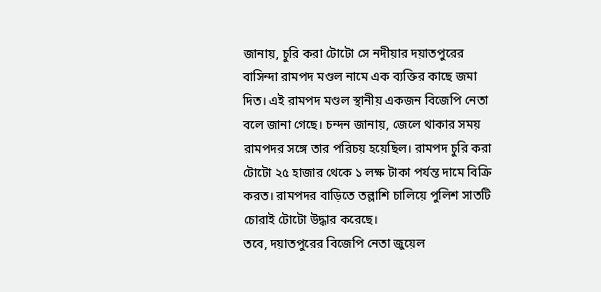জানায়, চুরি করা টোটো সে নদীয়ার দয়াতপুরের বাসিন্দা রামপদ মণ্ডল নামে এক ব্যক্তির কাছে জমা দিত। এই রামপদ মণ্ডল স্থানীয় একজন বিজেপি নেতা বলে জানা গেছে। চন্দন জানায়, জেলে থাকার সময় রামপদর সঙ্গে তার পরিচয় হয়েছিল। রামপদ চুরি করা টোটো ২৫ হাজার থেকে ১ লক্ষ টাকা পর্যন্ত দামে বিক্রি করত। রামপদর বাড়িতে তল্লাশি চালিয়ে পুলিশ সাতটি চোরাই টোটো উদ্ধার করেছে।
তবে, দয়াতপুরের বিজেপি নেতা জুয়েল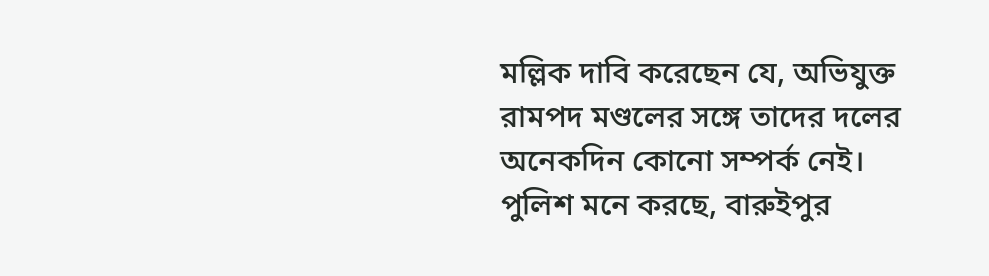মল্লিক দাবি করেছেন যে, অভিযুক্ত রামপদ মণ্ডলের সঙ্গে তাদের দলের অনেকদিন কোনো সম্পর্ক নেই। পুলিশ মনে করছে, বারুইপুর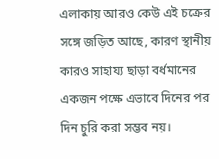এলাকায় আরও কেউ এই চক্রের সঙ্গে জড়িত আছে, কারণ স্থানীয় কারও সাহায্য ছাড়া বর্ধমানের একজন পক্ষে এভাবে দিনের পর দিন চুরি করা সম্ভব নয়।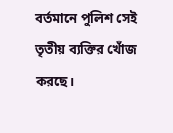বর্তমানে পুলিশ সেই তৃতীয় ব্যক্তির খোঁজ করছে।